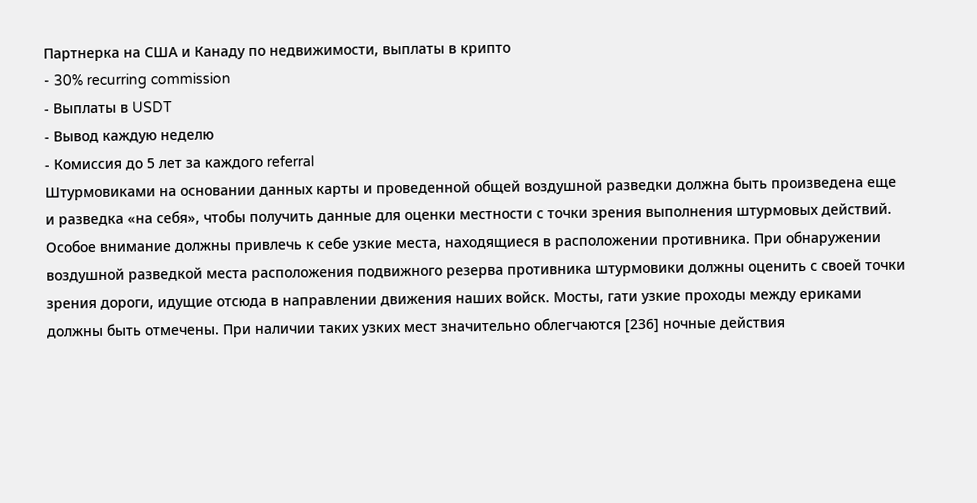Партнерка на США и Канаду по недвижимости, выплаты в крипто
- 30% recurring commission
- Выплаты в USDT
- Вывод каждую неделю
- Комиссия до 5 лет за каждого referral
Штурмовиками на основании данных карты и проведенной общей воздушной разведки должна быть произведена еще и разведка «на себя», чтобы получить данные для оценки местности с точки зрения выполнения штурмовых действий. Особое внимание должны привлечь к себе узкие места, находящиеся в расположении противника. При обнаружении воздушной разведкой места расположения подвижного резерва противника штурмовики должны оценить с своей точки зрения дороги, идущие отсюда в направлении движения наших войск. Мосты, гати узкие проходы между ериками должны быть отмечены. При наличии таких узких мест значительно облегчаются [236] ночные действия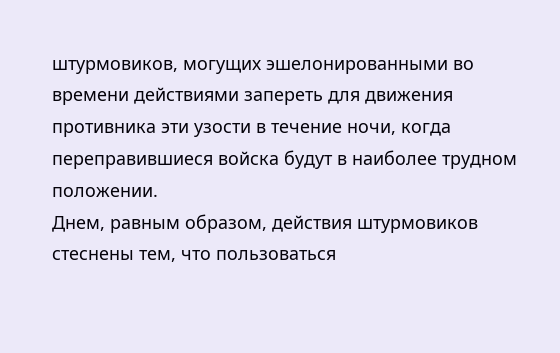штурмовиков, могущих эшелонированными во времени действиями запереть для движения противника эти узости в течение ночи, когда переправившиеся войска будут в наиболее трудном положении.
Днем, равным образом, действия штурмовиков стеснены тем, что пользоваться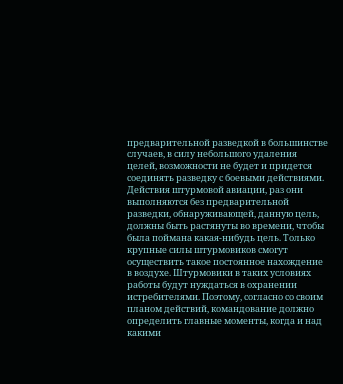предварительной разведкой в большинстве случаев, в силу небольшого удаления целей, возможности не будет и придется соединять разведку с боевыми действиями. Действия штурмовой авиации, раз они выполняются без предварительной разведки, обнаруживающей, данную цель, должны быть растянуты во времени, чтобы была поймана какая-нибудь цель. Только крупные силы штурмовиков смогут осуществить такое постоянное нахождение в воздухе. Штурмовики в таких условиях работы будут нуждаться в охранении истребителями. Поэтому, согласно со своим планом действий, командование должно определить главные моменты, когда и над какими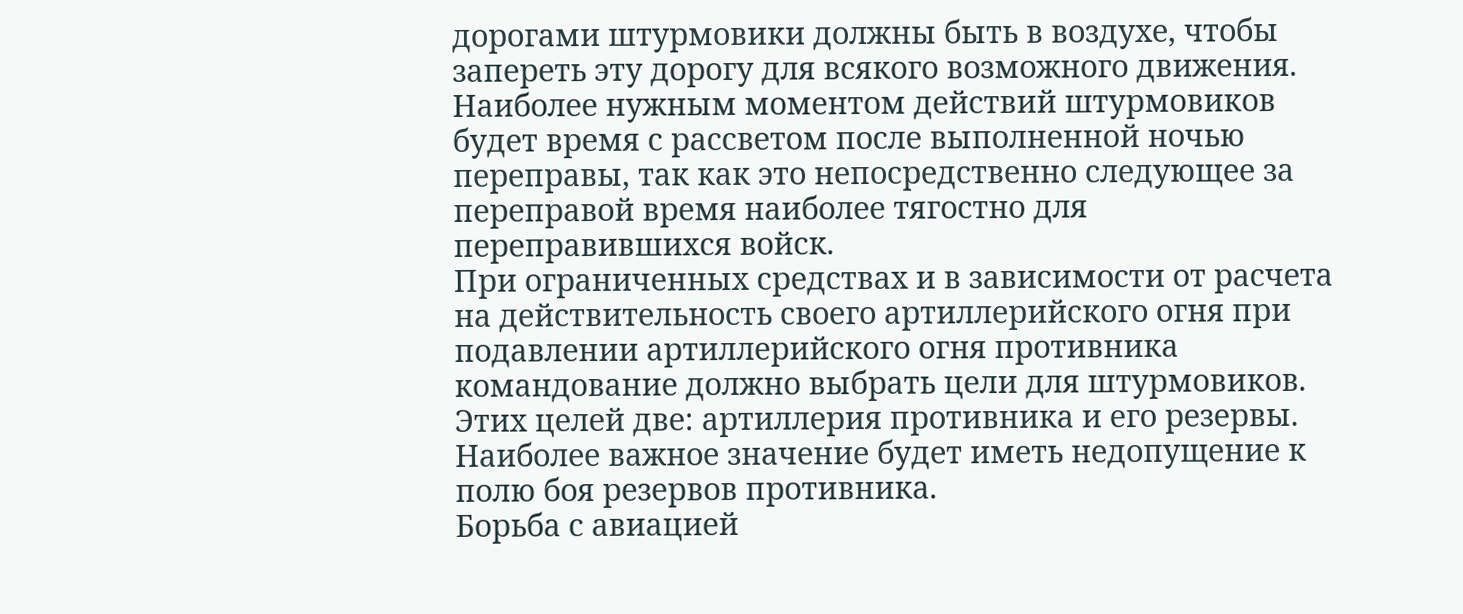дорогами штурмовики должны быть в воздухе, чтобы запереть эту дорогу для всякого возможного движения. Наиболее нужным моментом действий штурмовиков будет время с рассветом после выполненной ночью переправы, так как это непосредственно следующее за переправой время наиболее тягостно для переправившихся войск.
При ограниченных средствах и в зависимости от расчета на действительность своего артиллерийского огня при подавлении артиллерийского огня противника командование должно выбрать цели для штурмовиков. Этих целей две: артиллерия противника и его резервы. Наиболее важное значение будет иметь недопущение к полю боя резервов противника.
Борьба с авиацией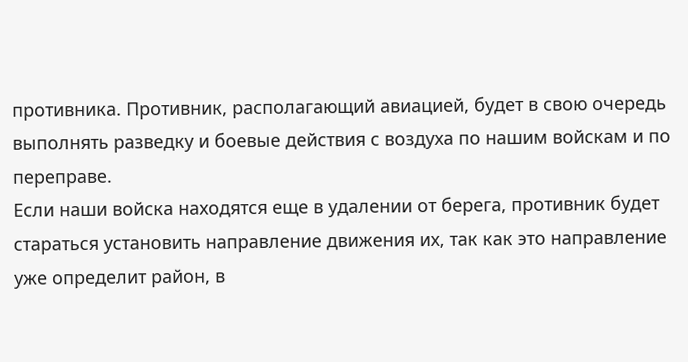противника. Противник, располагающий авиацией, будет в свою очередь выполнять разведку и боевые действия с воздуха по нашим войскам и по переправе.
Если наши войска находятся еще в удалении от берега, противник будет стараться установить направление движения их, так как это направление уже определит район, в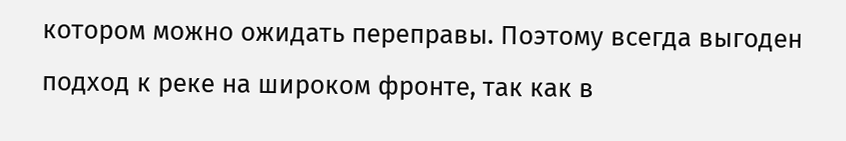котором можно ожидать переправы. Поэтому всегда выгоден подход к реке на широком фронте, так как в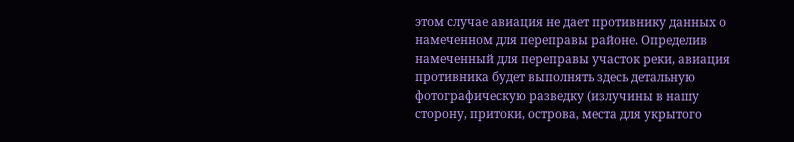этом случае авиация не дает противнику данных о намеченном для переправы районе. Определив намеченный для переправы участок реки, авиация противника будет выполнять здесь детальную фотографическую разведку (излучины в нашу сторону, притоки, острова, места для укрытого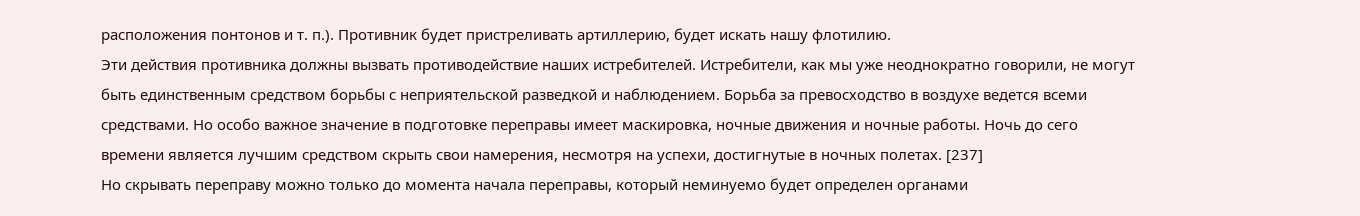расположения понтонов и т. п.). Противник будет пристреливать артиллерию, будет искать нашу флотилию.
Эти действия противника должны вызвать противодействие наших истребителей. Истребители, как мы уже неоднократно говорили, не могут быть единственным средством борьбы с неприятельской разведкой и наблюдением. Борьба за превосходство в воздухе ведется всеми средствами. Но особо важное значение в подготовке переправы имеет маскировка, ночные движения и ночные работы. Ночь до сего времени является лучшим средством скрыть свои намерения, несмотря на успехи, достигнутые в ночных полетах. [237]
Но скрывать переправу можно только до момента начала переправы, который неминуемо будет определен органами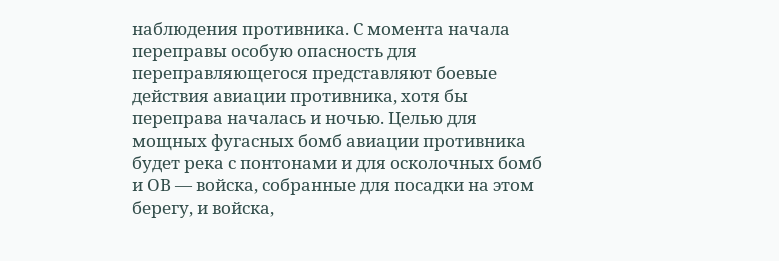наблюдения противника. С момента начала переправы особую опасность для переправляющегося представляют боевые действия авиации противника, хотя бы переправа началась и ночью. Целью для мощных фугасных бомб авиации противника будет река с понтонами и для осколочных бомб и ОВ — войска, собранные для посадки на этом берегу, и войска,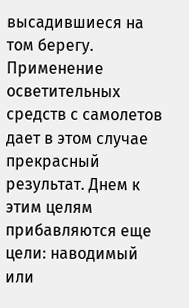высадившиеся на том берегу. Применение осветительных средств с самолетов дает в этом случае прекрасный результат. Днем к этим целям прибавляются еще цели: наводимый или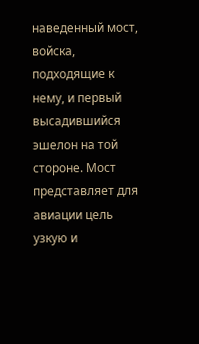наведенный мост, войска, подходящие к нему, и первый высадившийся эшелон на той стороне. Мост представляет для авиации цель узкую и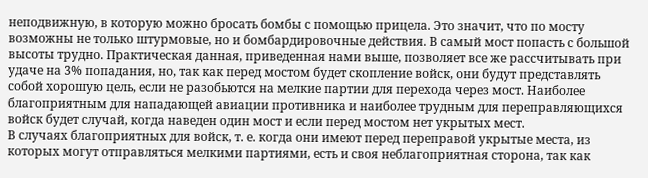неподвижную, в которую можно бросать бомбы с помощью прицела. Это значит, что по мосту возможны не только штурмовые, но и бомбардировочные действия. В самый мост попасть с большой высоты трудно. Практическая данная, приведенная нами выше, позволяет все же рассчитывать при удаче на 3% попадания, но, так как перед мостом будет скопление войск, они будут представлять собой хорошую цель, если не разобьются на мелкие партии для перехода через мост. Наиболее благоприятным для нападающей авиации противника и наиболее трудным для переправляющихся войск будет случай, когда наведен один мост и если перед мостом нет укрытых мест.
В случаях благоприятных для войск, т. е. когда они имеют перед переправой укрытые места, из которых могут отправляться мелкими партиями, есть и своя неблагоприятная сторона, так как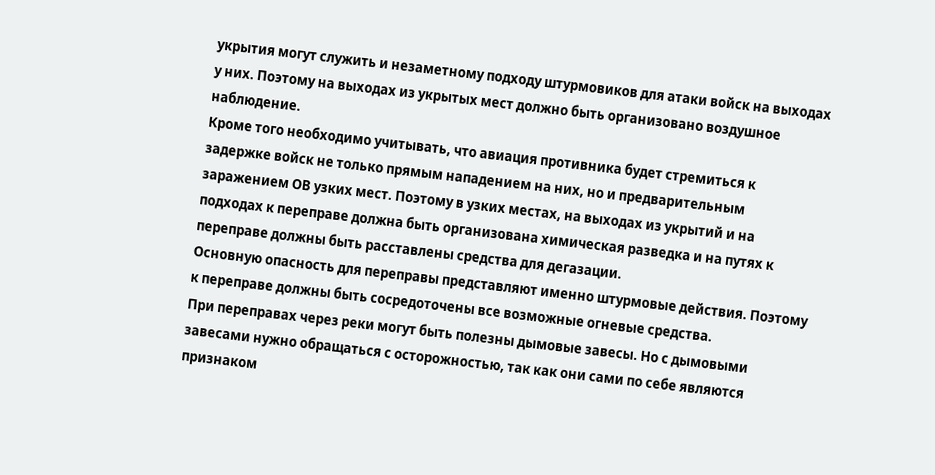укрытия могут служить и незаметному подходу штурмовиков для атаки войск на выходах у них. Поэтому на выходах из укрытых мест должно быть организовано воздушное наблюдение.
Кроме того необходимо учитывать, что авиация противника будет стремиться к задержке войск не только прямым нападением на них, но и предварительным заражением ОВ узких мест. Поэтому в узких местах, на выходах из укрытий и на подходах к переправе должна быть организована химическая разведка и на путях к переправе должны быть расставлены средства для дегазации.
Основную опасность для переправы представляют именно штурмовые действия. Поэтому к переправе должны быть сосредоточены все возможные огневые средства.
При переправах через реки могут быть полезны дымовые завесы. Но с дымовыми завесами нужно обращаться с осторожностью, так как они сами по себе являются признаком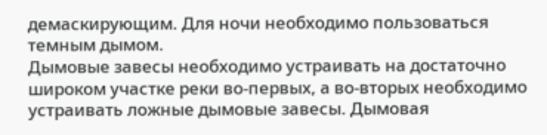демаскирующим. Для ночи необходимо пользоваться темным дымом.
Дымовые завесы необходимо устраивать на достаточно широком участке реки во-первых, а во-вторых необходимо устраивать ложные дымовые завесы. Дымовая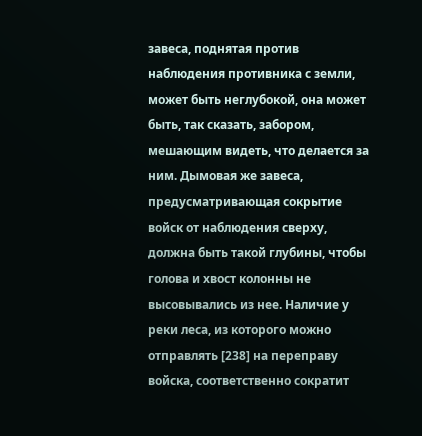завеса, поднятая против наблюдения противника с земли, может быть неглубокой, она может быть, так сказать, забором, мешающим видеть, что делается за ним. Дымовая же завеса, предусматривающая сокрытие войск от наблюдения сверху, должна быть такой глубины, чтобы голова и хвост колонны не высовывались из нее. Наличие у реки леса, из которого можно отправлять [238] на переправу войска, соответственно сократит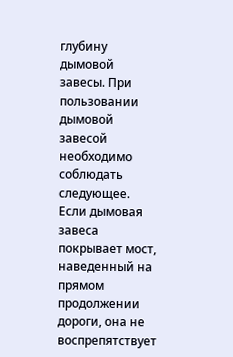глубину дымовой завесы. При пользовании дымовой завесой необходимо соблюдать следующее. Если дымовая завеса покрывает мост, наведенный на прямом продолжении дороги, она не воспрепятствует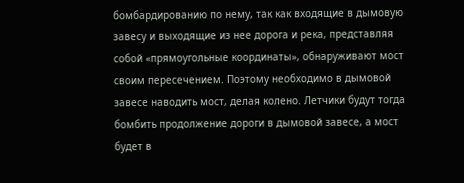бомбардированию по нему, так как входящие в дымовую завесу и выходящие из нее дорога и река, представляя собой «прямоугольные координаты», обнаруживают мост своим пересечением. Поэтому необходимо в дымовой завесе наводить мост, делая колено. Летчики будут тогда бомбить продолжение дороги в дымовой завесе, а мост будет в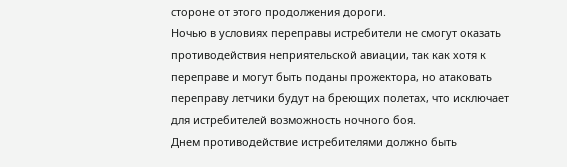стороне от этого продолжения дороги.
Ночью в условиях переправы истребители не смогут оказать противодействия неприятельской авиации, так как хотя к переправе и могут быть поданы прожектора, но атаковать переправу летчики будут на бреющих полетах, что исключает для истребителей возможность ночного боя.
Днем противодействие истребителями должно быть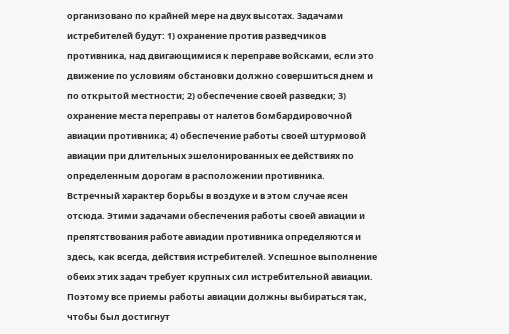организовано по крайней мере на двух высотах. Задачами истребителей будут: 1) охранение против разведчиков противника, над двигающимися к переправе войсками, если это движение по условиям обстановки должно совершиться днем и по открытой местности; 2) обеспечение своей разведки; 3) охранение места переправы от налетов бомбардировочной авиации противника; 4) обеспечение работы своей штурмовой авиации при длительных эшелонированных ее действиях по определенным дорогам в расположении противника.
Встречный характер борьбы в воздухе и в этом случае ясен отсюда. Этими задачами обеспечения работы своей авиации и препятствования работе авиадии противника определяются и здесь, как всегда, действия истребителей. Успешное выполнение обеих этих задач требует крупных сил истребительной авиации. Поэтому все приемы работы авиации должны выбираться так, чтобы был достигнут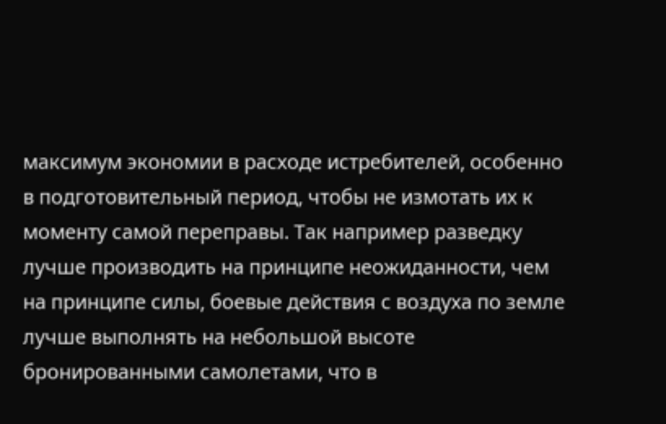максимум экономии в расходе истребителей, особенно в подготовительный период, чтобы не измотать их к моменту самой переправы. Так например разведку лучше производить на принципе неожиданности, чем на принципе силы, боевые действия с воздуха по земле лучше выполнять на небольшой высоте бронированными самолетами, что в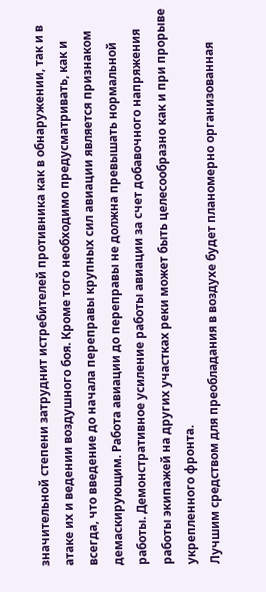значительной степени затруднит истребителей противника как в обнаружении, так и в атаке их и ведении воздушного боя. Кроме того необходимо предусматривать, как и всегда, что введение до начала переправы крупных сил авиации является признаком демаскирующим. Работа авиации до переправы не должна превышать нормальной работы. Демонстративное усиление работы авиации за счет добавочного напряжения работы экипажей на других участках реки может быть целесообразно как и при прорыве укрепленного фронта.
Лучшим средством для преобладания в воздухе будет планомерно организованная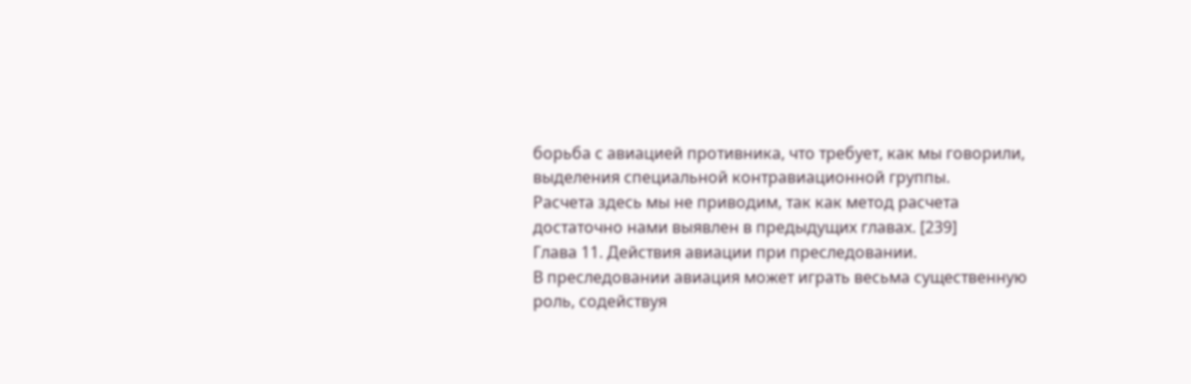борьба с авиацией противника, что требует, как мы говорили, выделения специальной контравиационной группы.
Расчета здесь мы не приводим, так как метод расчета достаточно нами выявлен в предыдущих главах. [239]
Глава 11. Действия авиации при преследовании.
В преследовании авиация может играть весьма существенную роль, содействуя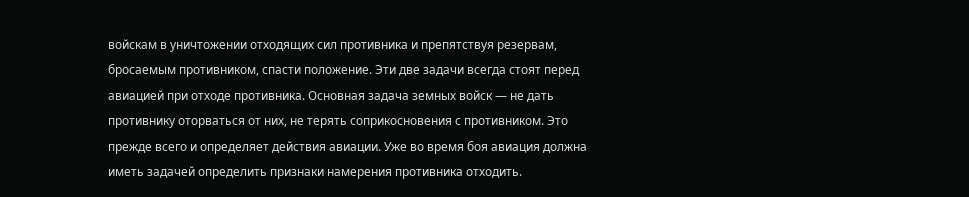войскам в уничтожении отходящих сил противника и препятствуя резервам, бросаемым противником, спасти положение. Эти две задачи всегда стоят перед авиацией при отходе противника. Основная задача земных войск — не дать противнику оторваться от них, не терять соприкосновения с противником. Это прежде всего и определяет действия авиации. Уже во время боя авиация должна иметь задачей определить признаки намерения противника отходить.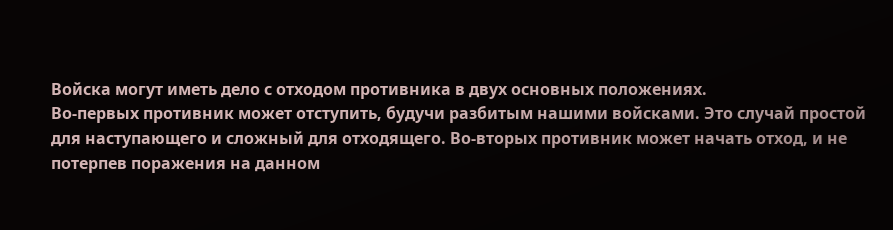Войска могут иметь дело с отходом противника в двух основных положениях.
Во-первых противник может отступить, будучи разбитым нашими войсками. Это случай простой для наступающего и сложный для отходящего. Во-вторых противник может начать отход, и не потерпев поражения на данном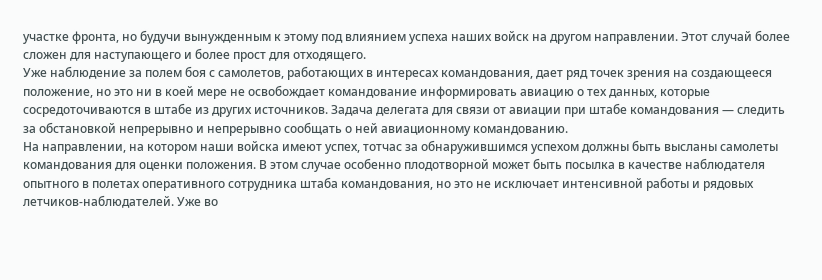участке фронта, но будучи вынужденным к этому под влиянием успеха наших войск на другом направлении. Этот случай более сложен для наступающего и более прост для отходящего.
Уже наблюдение за полем боя с самолетов, работающих в интересах командования, дает ряд точек зрения на создающееся положение, но это ни в коей мере не освобождает командование информировать авиацию о тех данных, которые сосредоточиваются в штабе из других источников. Задача делегата для связи от авиации при штабе командования — следить за обстановкой непрерывно и непрерывно сообщать о ней авиационному командованию.
На направлении, на котором наши войска имеют успех, тотчас за обнаружившимся успехом должны быть высланы самолеты командования для оценки положения. В этом случае особенно плодотворной может быть посылка в качестве наблюдателя опытного в полетах оперативного сотрудника штаба командования, но это не исключает интенсивной работы и рядовых летчиков-наблюдателей. Уже во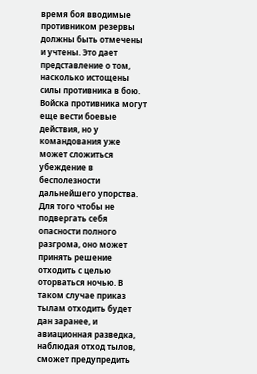время боя вводимые противником резервы должны быть отмечены и учтены. Это дает представление о том, насколько истощены силы противника в бою. Войска противника могут еще вести боевые действия, но у командования уже может сложиться убеждение в бесполезности дальнейшего упорства. Для того чтобы не подвергать себя опасности полного разгрома, оно может принять решение отходить с целью оторваться ночью. В таком случае приказ тылам отходить будет дан заранее, и авиационная разведка, наблюдая отход тылов, сможет предупредить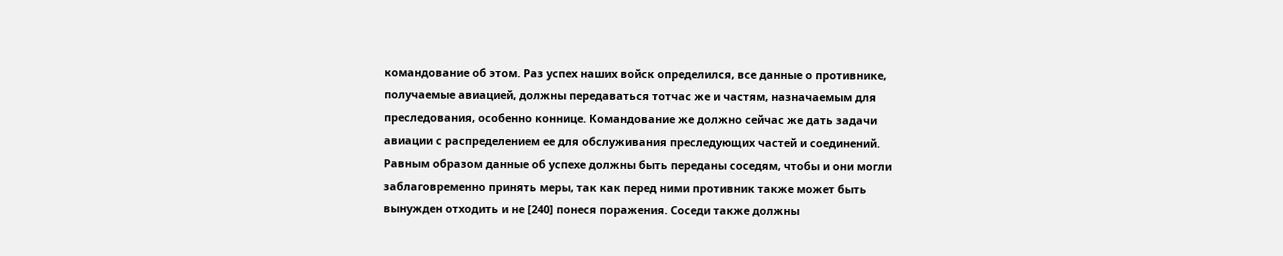командование об этом. Раз успех наших войск определился, все данные о противнике, получаемые авиацией, должны передаваться тотчас же и частям, назначаемым для преследования, особенно коннице. Командование же должно сейчас же дать задачи авиации с распределением ее для обслуживания преследующих частей и соединений.
Равным образом данные об успехе должны быть переданы соседям, чтобы и они могли заблаговременно принять меры, так как перед ними противник также может быть вынужден отходить и не [240] понеся поражения. Соседи также должны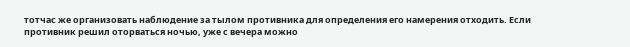тотчас же организовать наблюдение за тылом противника для определения его намерения отходить. Если противник решил оторваться ночью, уже с вечера можно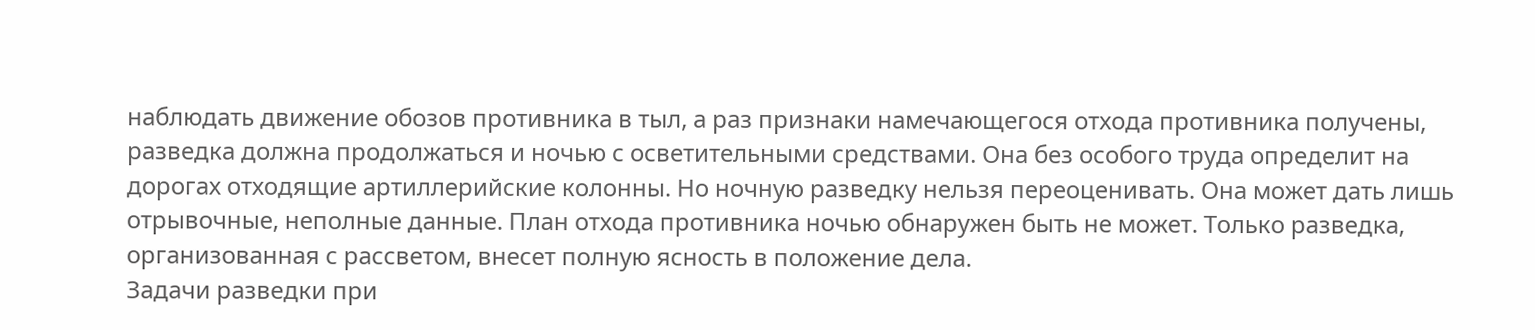наблюдать движение обозов противника в тыл, а раз признаки намечающегося отхода противника получены, разведка должна продолжаться и ночью с осветительными средствами. Она без особого труда определит на дорогах отходящие артиллерийские колонны. Но ночную разведку нельзя переоценивать. Она может дать лишь отрывочные, неполные данные. План отхода противника ночью обнаружен быть не может. Только разведка, организованная с рассветом, внесет полную ясность в положение дела.
Задачи разведки при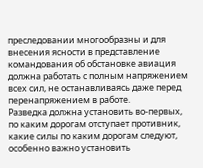преследовании многообразны и для внесения ясности в представление командования об обстановке авиация должна работать с полным напряжением всех сил, не останавливаясь даже перед перенапряжением в работе.
Разведка должна установить во-первых, по каким дорогам отступает противник, какие силы по каким дорогам следуют, особенно важно установить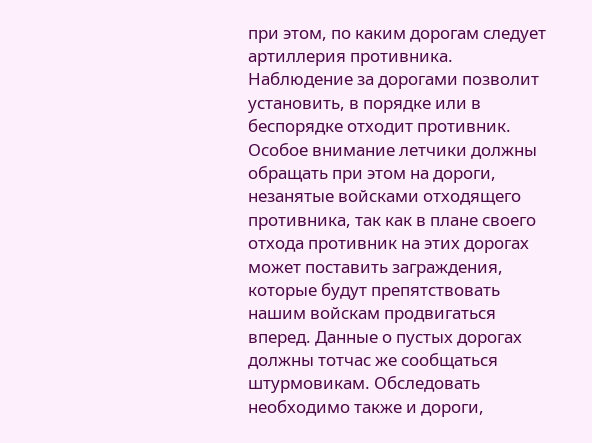при этом, по каким дорогам следует артиллерия противника. Наблюдение за дорогами позволит установить, в порядке или в беспорядке отходит противник. Особое внимание летчики должны обращать при этом на дороги, незанятые войсками отходящего противника, так как в плане своего отхода противник на этих дорогах может поставить заграждения, которые будут препятствовать нашим войскам продвигаться вперед. Данные о пустых дорогах должны тотчас же сообщаться штурмовикам. Обследовать необходимо также и дороги,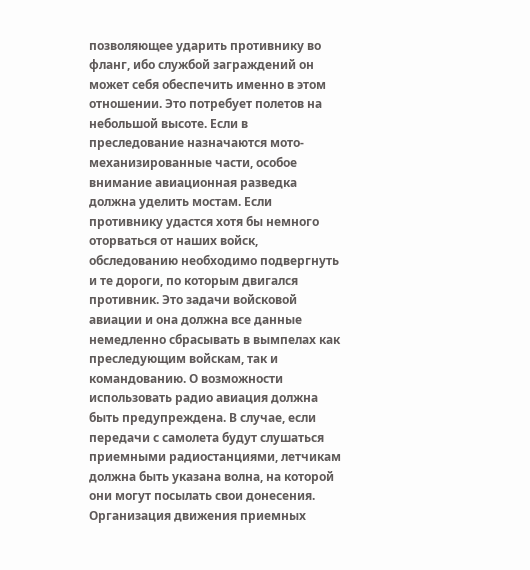позволяющее ударить противнику во фланг, ибо службой заграждений он может себя обеспечить именно в этом отношении. Это потребует полетов на небольшой высоте. Если в преследование назначаются мото-механизированные части, особое внимание авиационная разведка должна уделить мостам. Если противнику удастся хотя бы немного оторваться от наших войск, обследованию необходимо подвергнуть и те дороги, по которым двигался противник. Это задачи войсковой авиации и она должна все данные немедленно сбрасывать в вымпелах как преследующим войскам, так и командованию. О возможности использовать радио авиация должна быть предупреждена. В случае, если передачи с самолета будут слушаться приемными радиостанциями, летчикам должна быть указана волна, на которой они могут посылать свои донесения. Организация движения приемных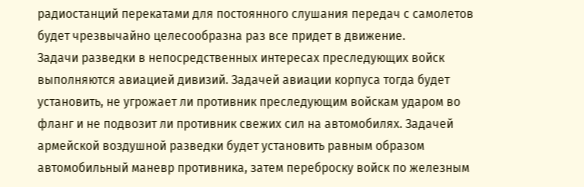радиостанций перекатами для постоянного слушания передач с самолетов будет чрезвычайно целесообразна раз все придет в движение.
Задачи разведки в непосредственных интересах преследующих войск выполняются авиацией дивизий. Задачей авиации корпуса тогда будет установить, не угрожает ли противник преследующим войскам ударом во фланг и не подвозит ли противник свежих сил на автомобилях. Задачей армейской воздушной разведки будет установить равным образом автомобильный маневр противника, затем переброску войск по железным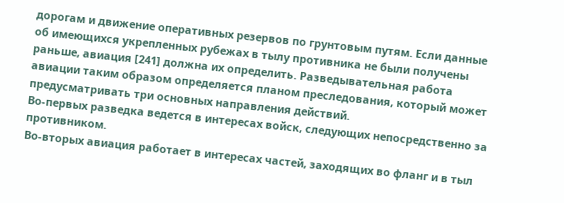дорогам и движение оперативных резервов по грунтовым путям. Если данные об имеющихся укрепленных рубежах в тылу противника не были получены раньше, авиация [241] должна их определить. Разведывательная работа авиации таким образом определяется планом преследования, который может предусматривать три основных направления действий.
Во-первых разведка ведется в интересах войск, следующих непосредственно за противником.
Во-вторых авиация работает в интересах частей, заходящих во фланг и в тыл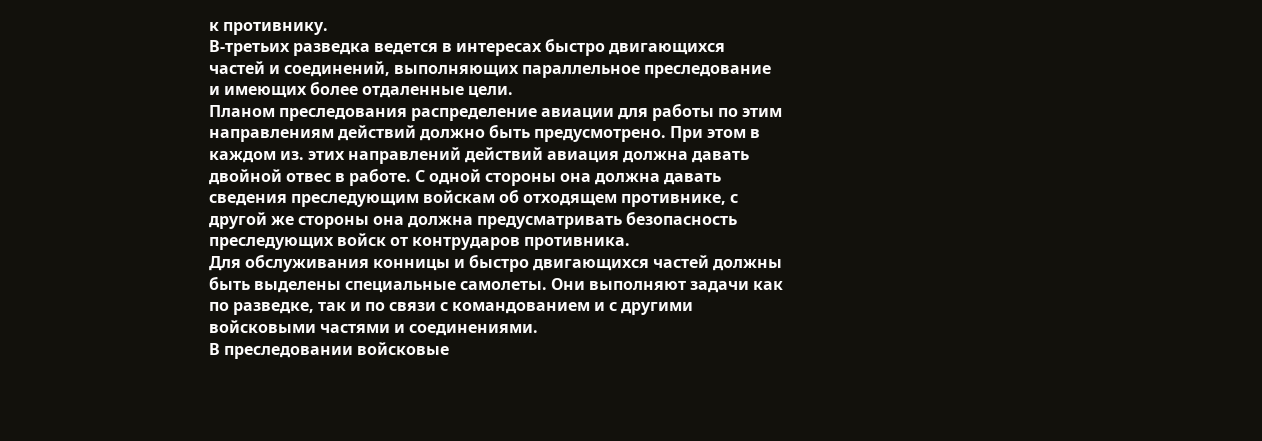к противнику.
В-третьих разведка ведется в интересах быстро двигающихся частей и соединений, выполняющих параллельное преследование и имеющих более отдаленные цели.
Планом преследования распределение авиации для работы по этим направлениям действий должно быть предусмотрено. При этом в каждом из. этих направлений действий авиация должна давать двойной отвес в работе. С одной стороны она должна давать сведения преследующим войскам об отходящем противнике, с другой же стороны она должна предусматривать безопасность преследующих войск от контрударов противника.
Для обслуживания конницы и быстро двигающихся частей должны быть выделены специальные самолеты. Они выполняют задачи как по разведке, так и по связи с командованием и с другими войсковыми частями и соединениями.
В преследовании войсковые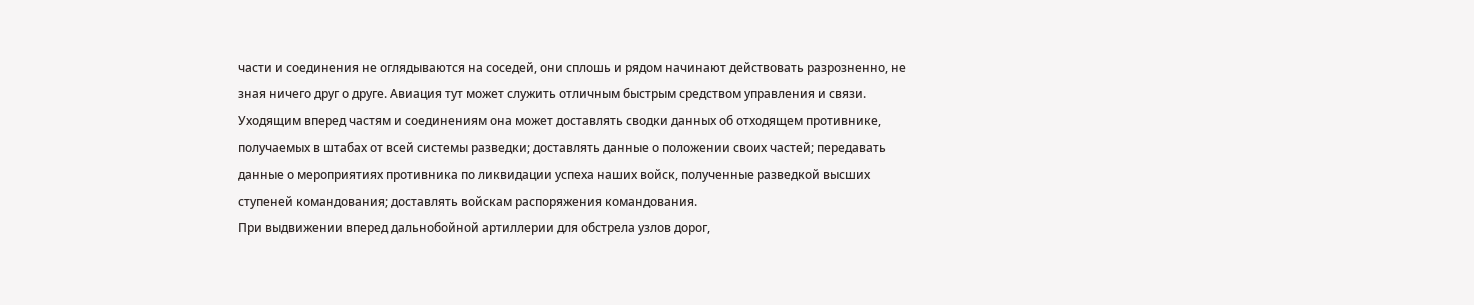части и соединения не оглядываются на соседей, они сплошь и рядом начинают действовать разрозненно, не зная ничего друг о друге. Авиация тут может служить отличным быстрым средством управления и связи. Уходящим вперед частям и соединениям она может доставлять сводки данных об отходящем противнике, получаемых в штабах от всей системы разведки; доставлять данные о положении своих частей; передавать данные о мероприятиях противника по ликвидации успеха наших войск, полученные разведкой высших ступеней командования; доставлять войскам распоряжения командования.
При выдвижении вперед дальнобойной артиллерии для обстрела узлов дорог,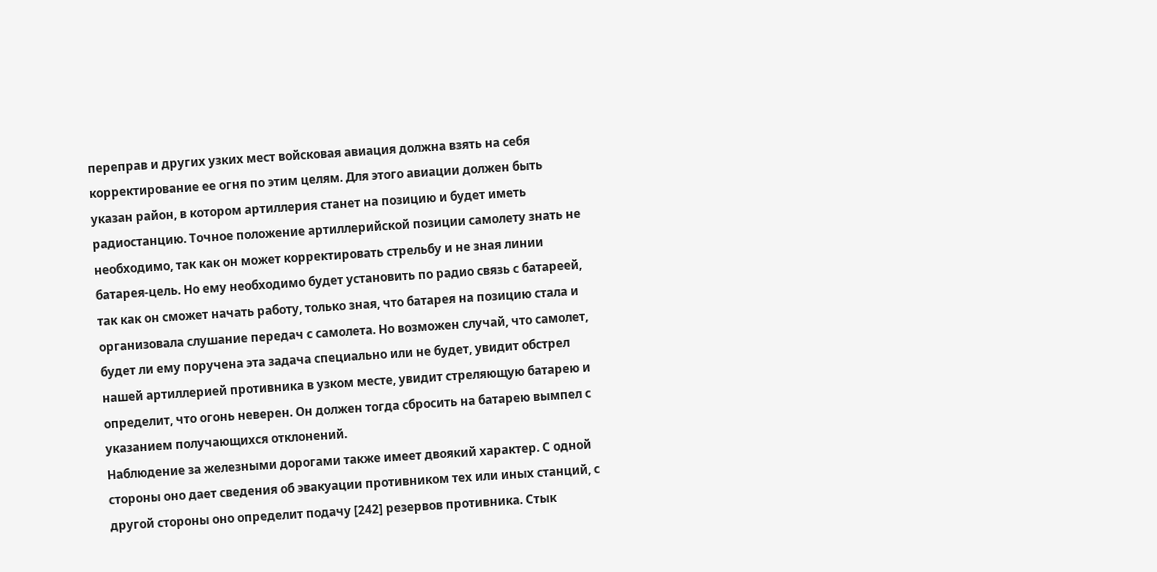переправ и других узких мест войсковая авиация должна взять на себя корректирование ее огня по этим целям. Для этого авиации должен быть указан район, в котором артиллерия станет на позицию и будет иметь радиостанцию. Точное положение артиллерийской позиции самолету знать не необходимо, так как он может корректировать стрельбу и не зная линии батарея-цель. Но ему необходимо будет установить по радио связь с батареей, так как он сможет начать работу, только зная, что батарея на позицию стала и организовала слушание передач с самолета. Но возможен случай, что самолет, будет ли ему поручена эта задача специально или не будет, увидит обстрел нашей артиллерией противника в узком месте, увидит стреляющую батарею и определит, что огонь неверен. Он должен тогда сбросить на батарею вымпел с указанием получающихся отклонений.
Наблюдение за железными дорогами также имеет двоякий характер. С одной стороны оно дает сведения об эвакуации противником тех или иных станций, с другой стороны оно определит подачу [242] резервов противника. Стык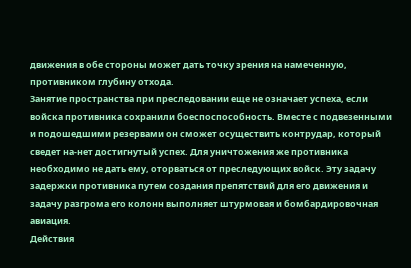движения в обе стороны может дать точку зрения на намеченную, противником глубину отхода.
Занятие пространства при преследовании еще не означает успеха, если войска противника сохранили боеспоспособность. Вместе с подвезенными и подошедшими резервами он сможет осуществить контрудар, который сведет на-нет достигнутый успех. Для уничтожения же противника необходимо не дать ему, оторваться от преследующих войск. Эту задачу задержки противника путем создания препятствий для его движения и задачу разгрома его колонн выполняет штурмовая и бомбардировочная авиация.
Действия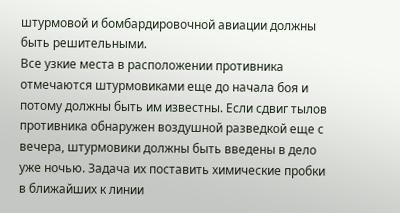штурмовой и бомбардировочной авиации должны быть решительными.
Все узкие места в расположении противника отмечаются штурмовиками еще до начала боя и потому должны быть им известны. Если сдвиг тылов противника обнаружен воздушной разведкой еще с вечера, штурмовики должны быть введены в дело уже ночью. Задача их поставить химические пробки в ближайших к линии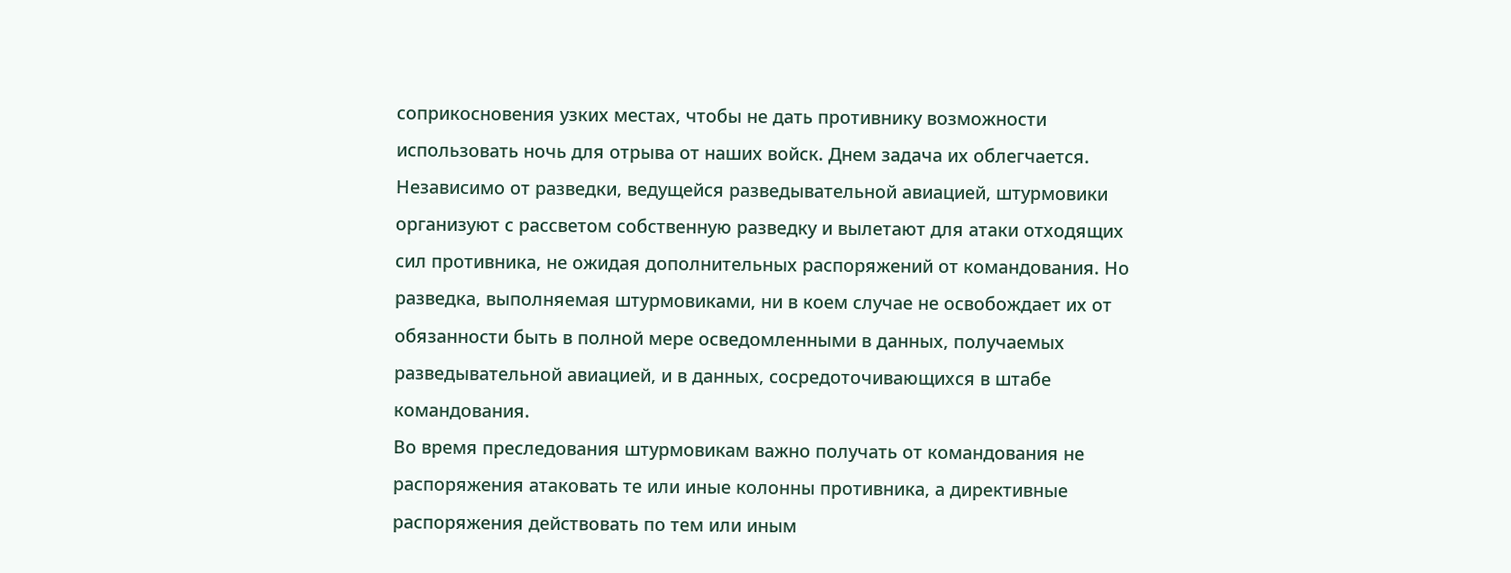соприкосновения узких местах, чтобы не дать противнику возможности использовать ночь для отрыва от наших войск. Днем задача их облегчается. Независимо от разведки, ведущейся разведывательной авиацией, штурмовики организуют с рассветом собственную разведку и вылетают для атаки отходящих сил противника, не ожидая дополнительных распоряжений от командования. Но разведка, выполняемая штурмовиками, ни в коем случае не освобождает их от обязанности быть в полной мере осведомленными в данных, получаемых разведывательной авиацией, и в данных, сосредоточивающихся в штабе командования.
Во время преследования штурмовикам важно получать от командования не распоряжения атаковать те или иные колонны противника, а директивные распоряжения действовать по тем или иным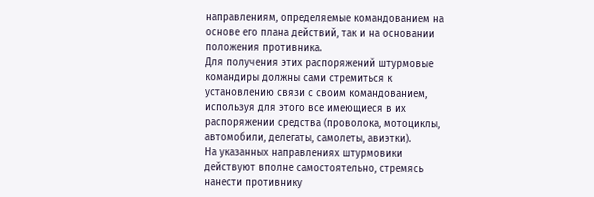направлениям, определяемые командованием на основе его плана действий, так и на основании положения противника.
Для получения этих распоряжений штурмовые командиры должны сами стремиться к установлению связи с своим командованием, используя для этого все имеющиеся в их распоряжении средства (проволока, мотоциклы, автомобили, делегаты, самолеты, авиэтки).
На указанных направлениях штурмовики действуют вполне самостоятельно, стремясь нанести противнику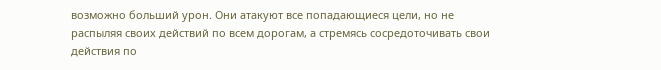возможно больший урон. Они атакуют все попадающиеся цели, но не распыляя своих действий по всем дорогам, а стремясь сосредоточивать свои действия по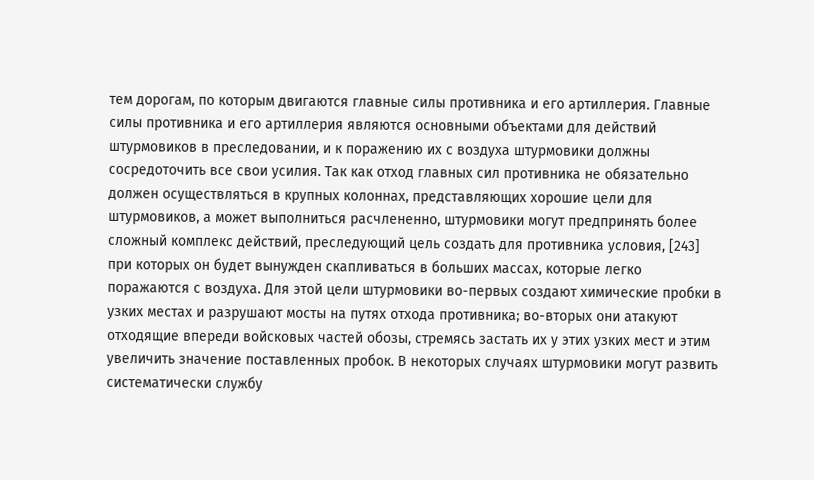тем дорогам, по которым двигаются главные силы противника и его артиллерия. Главные силы противника и его артиллерия являются основными объектами для действий штурмовиков в преследовании, и к поражению их с воздуха штурмовики должны сосредоточить все свои усилия. Так как отход главных сил противника не обязательно должен осуществляться в крупных колоннах, представляющих хорошие цели для штурмовиков, а может выполниться расчлененно, штурмовики могут предпринять более сложный комплекс действий, преследующий цель создать для противника условия, [243] при которых он будет вынужден скапливаться в больших массах, которые легко поражаются с воздуха. Для этой цели штурмовики во-первых создают химические пробки в узких местах и разрушают мосты на путях отхода противника; во-вторых они атакуют отходящие впереди войсковых частей обозы, стремясь застать их у этих узких мест и этим увеличить значение поставленных пробок. В некоторых случаях штурмовики могут развить систематически службу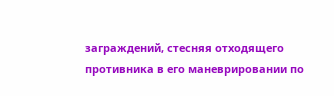заграждений, стесняя отходящего противника в его маневрировании по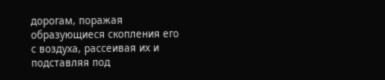дорогам, поражая образующиеся скопления его с воздуха, рассеивая их и подставляя под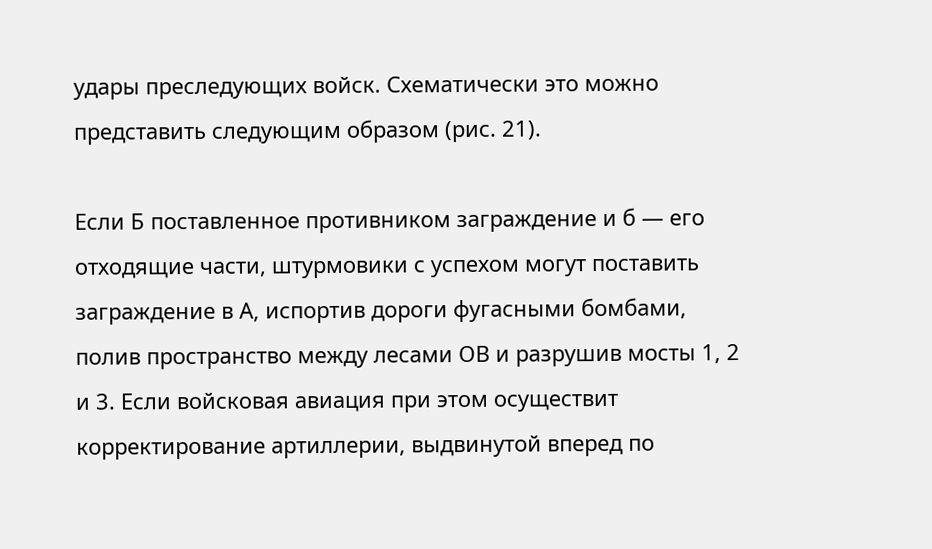удары преследующих войск. Схематически это можно представить следующим образом (рис. 21).

Если Б поставленное противником заграждение и б — его отходящие части, штурмовики с успехом могут поставить заграждение в А, испортив дороги фугасными бомбами, полив пространство между лесами ОВ и разрушив мосты 1, 2 и 3. Если войсковая авиация при этом осуществит корректирование артиллерии, выдвинутой вперед по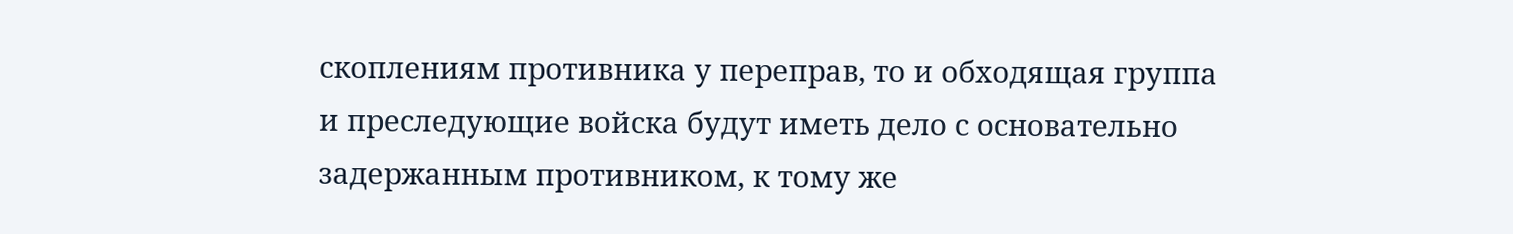скоплениям противника у переправ, то и обходящая группа и преследующие войска будут иметь дело с основательно задержанным противником, к тому же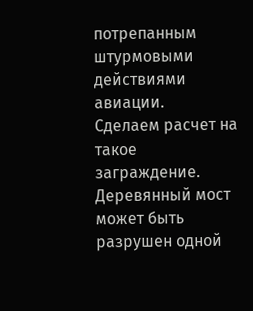потрепанным штурмовыми действиями авиации.
Сделаем расчет на такое заграждение.
Деревянный мост может быть разрушен одной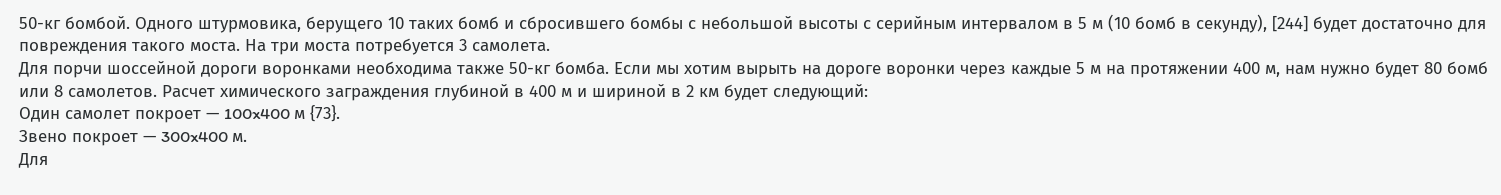50-кг бомбой. Одного штурмовика, берущего 10 таких бомб и сбросившего бомбы с небольшой высоты с серийным интервалом в 5 м (10 бомб в секунду), [244] будет достаточно для повреждения такого моста. На три моста потребуется 3 самолета.
Для порчи шоссейной дороги воронками необходима также 50-кг бомба. Если мы хотим вырыть на дороге воронки через каждые 5 м на протяжении 400 м, нам нужно будет 80 бомб или 8 самолетов. Расчет химического заграждения глубиной в 400 м и шириной в 2 км будет следующий:
Один самолет покроет — 100x400 м {73}.
Звено покроет — 300x400 м.
Для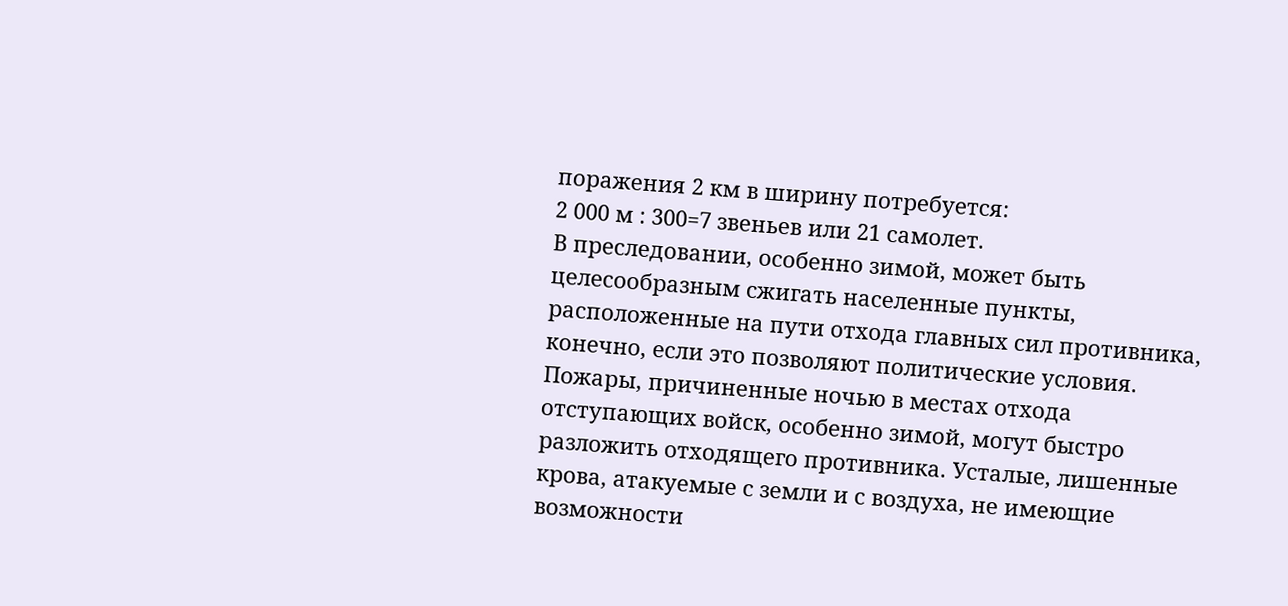поражения 2 км в ширину потребуется:
2 000 м : 300=7 звеньев или 21 самолет.
В преследовании, особенно зимой, может быть целесообразным сжигать населенные пункты, расположенные на пути отхода главных сил противника, конечно, если это позволяют политические условия. Пожары, причиненные ночью в местах отхода отступающих войск, особенно зимой, могут быстро разложить отходящего противника. Усталые, лишенные крова, атакуемые с земли и с воздуха, не имеющие возможности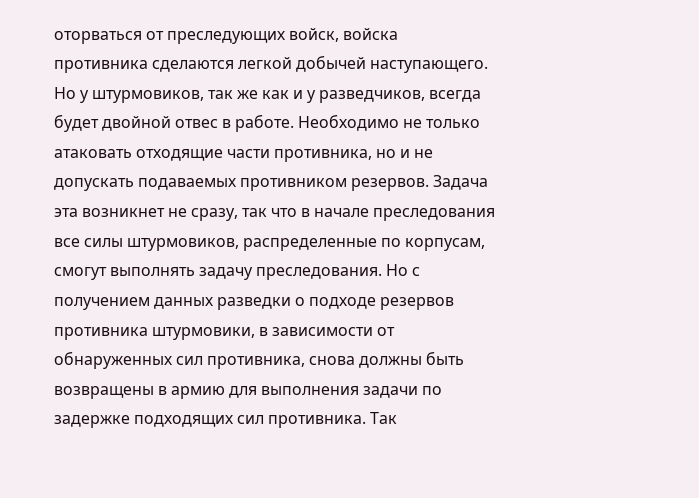оторваться от преследующих войск, войска противника сделаются легкой добычей наступающего. Но у штурмовиков, так же как и у разведчиков, всегда будет двойной отвес в работе. Необходимо не только атаковать отходящие части противника, но и не допускать подаваемых противником резервов. Задача эта возникнет не сразу, так что в начале преследования все силы штурмовиков, распределенные по корпусам, смогут выполнять задачу преследования. Но с получением данных разведки о подходе резервов противника штурмовики, в зависимости от обнаруженных сил противника, снова должны быть возвращены в армию для выполнения задачи по задержке подходящих сил противника. Так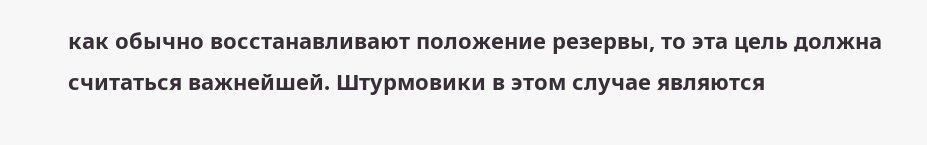как обычно восстанавливают положение резервы, то эта цель должна считаться важнейшей. Штурмовики в этом случае являются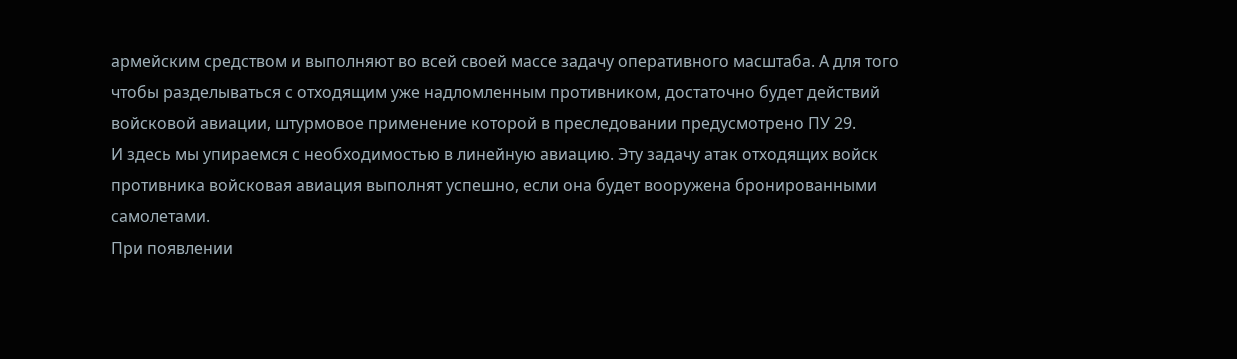армейским средством и выполняют во всей своей массе задачу оперативного масштаба. А для того чтобы разделываться с отходящим уже надломленным противником, достаточно будет действий войсковой авиации, штурмовое применение которой в преследовании предусмотрено ПУ 29.
И здесь мы упираемся с необходимостью в линейную авиацию. Эту задачу атак отходящих войск противника войсковая авиация выполнят успешно, если она будет вооружена бронированными самолетами.
При появлении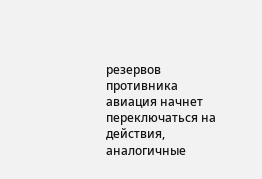резервов противника авиация начнет переключаться на действия, аналогичные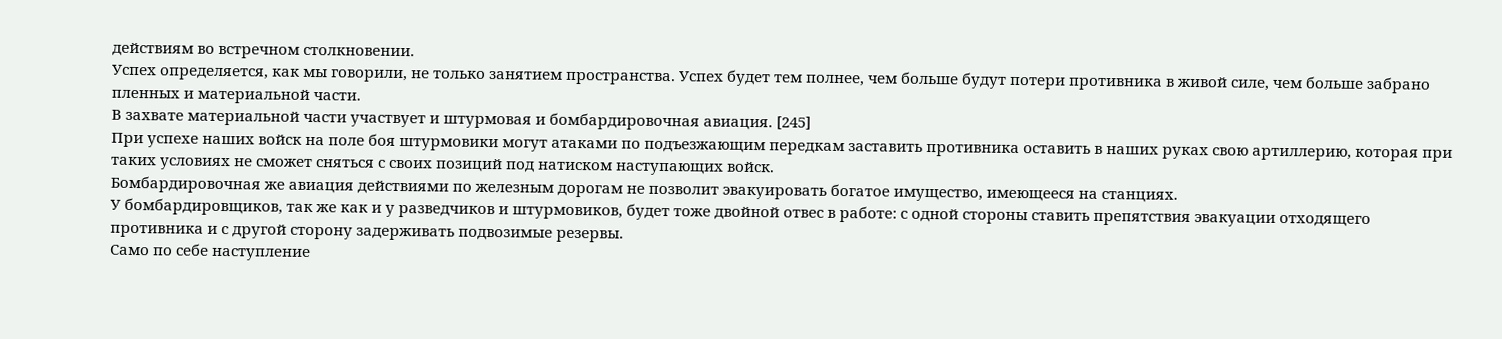действиям во встречном столкновении.
Успех определяется, как мы говорили, не только занятием пространства. Успех будет тем полнее, чем больше будут потери противника в живой силе, чем больше забрано пленных и материальной части.
В захвате материальной части участвует и штурмовая и бомбардировочная авиация. [245]
При успехе наших войск на поле боя штурмовики могут атаками по подъезжающим передкам заставить противника оставить в наших руках свою артиллерию, которая при таких условиях не сможет сняться с своих позиций под натиском наступающих войск.
Бомбардировочная же авиация действиями по железным дорогам не позволит эвакуировать богатое имущество, имеющееся на станциях.
У бомбардировщиков, так же как и у разведчиков и штурмовиков, будет тоже двойной отвес в работе: с одной стороны ставить препятствия эвакуации отходящего противника и с другой сторону задерживать подвозимые резервы.
Само по себе наступление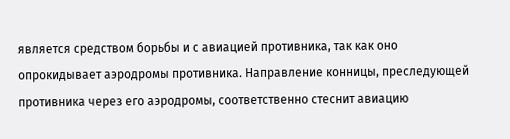является средством борьбы и с авиацией противника, так как оно опрокидывает аэродромы противника. Направление конницы, преследующей противника через его аэродромы, соответственно стеснит авиацию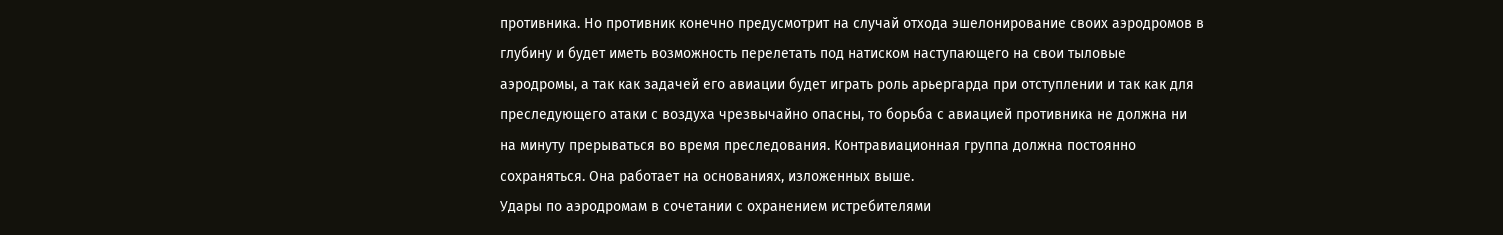противника. Но противник конечно предусмотрит на случай отхода эшелонирование своих аэродромов в глубину и будет иметь возможность перелетать под натиском наступающего на свои тыловые аэродромы, а так как задачей его авиации будет играть роль арьергарда при отступлении и так как для преследующего атаки с воздуха чрезвычайно опасны, то борьба с авиацией противника не должна ни на минуту прерываться во время преследования. Контравиационная группа должна постоянно сохраняться. Она работает на основаниях, изложенных выше.
Удары по аэродромам в сочетании с охранением истребителями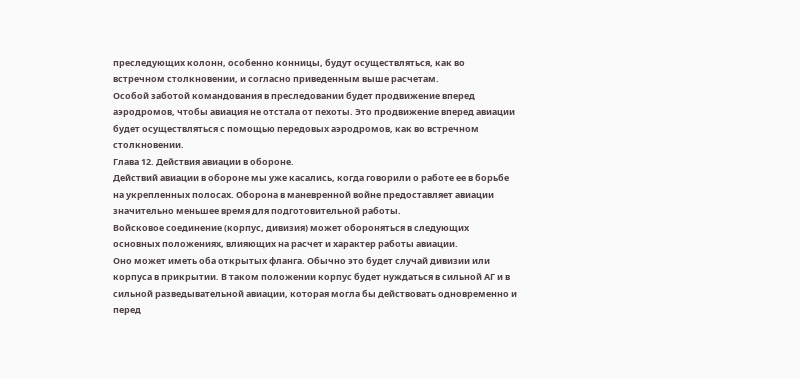преследующих колонн, особенно конницы, будут осуществляться, как во встречном столкновении, и согласно приведенным выше расчетам.
Особой заботой командования в преследовании будет продвижение вперед аэродромов, чтобы авиация не отстала от пехоты. Это продвижение вперед авиации будет осуществляться с помощью передовых аэродромов, как во встречном столкновении.
Глава 12. Действия авиации в обороне.
Действий авиации в обороне мы уже касались, когда говорили о работе ее в борьбе на укрепленных полосах. Оборона в маневренной войне предоставляет авиации значительно меньшее время для подготовительной работы.
Войсковое соединение (корпус, дивизия) может обороняться в следующих основных положениях, влияющих на расчет и характер работы авиации.
Оно может иметь оба открытых фланга. Обычно это будет случай дивизии или корпуса в прикрытии. В таком положении корпус будет нуждаться в сильной АГ и в сильной разведывательной авиации, которая могла бы действовать одновременно и перед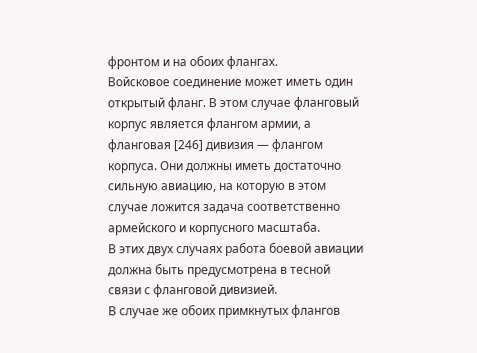фронтом и на обоих флангах.
Войсковое соединение может иметь один открытый фланг. В этом случае фланговый корпус является флангом армии, а фланговая [246] дивизия — флангом корпуса. Они должны иметь достаточно сильную авиацию, на которую в этом случае ложится задача соответственно армейского и корпусного масштаба.
В этих двух случаях работа боевой авиации должна быть предусмотрена в тесной связи с фланговой дивизией.
В случае же обоих примкнутых флангов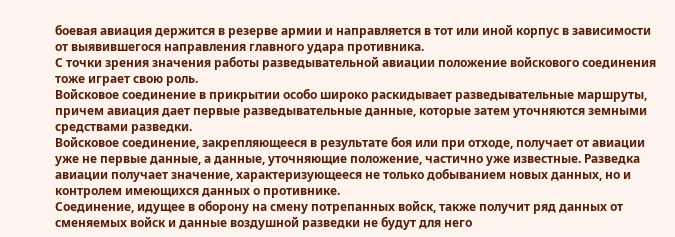боевая авиация держится в резерве армии и направляется в тот или иной корпус в зависимости от выявившегося направления главного удара противника.
С точки зрения значения работы разведывательной авиации положение войскового соединения тоже играет свою роль.
Войсковое соединение в прикрытии особо широко раскидывает разведывательные маршруты, причем авиация дает первые разведывательные данные, которые затем уточняются земными средствами разведки.
Войсковое соединение, закрепляющееся в результате боя или при отходе, получает от авиации уже не первые данные, а данные, уточняющие положение, частично уже известные. Разведка авиации получает значение, характеризующееся не только добыванием новых данных, но и контролем имеющихся данных о противнике.
Соединение, идущее в оборону на смену потрепанных войск, также получит ряд данных от сменяемых войск и данные воздушной разведки не будут для него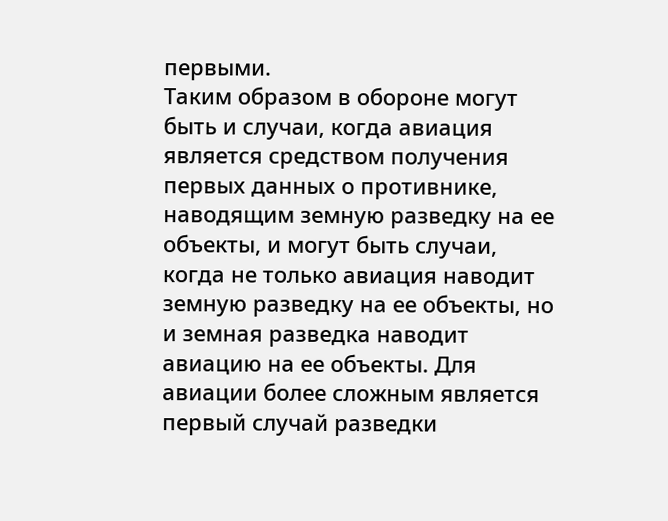первыми.
Таким образом в обороне могут быть и случаи, когда авиация является средством получения первых данных о противнике, наводящим земную разведку на ее объекты, и могут быть случаи, когда не только авиация наводит земную разведку на ее объекты, но и земная разведка наводит авиацию на ее объекты. Для авиации более сложным является первый случай разведки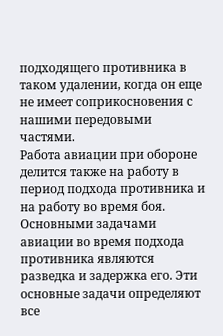подходящего противника в таком удалении, когда он еще не имеет соприкосновения с нашими передовыми частями.
Работа авиации при обороне делится также на работу в период подхода противника и на работу во время боя.
Основными задачами авиации во время подхода противника являются разведка и задержка его. Эти основные задачи определяют все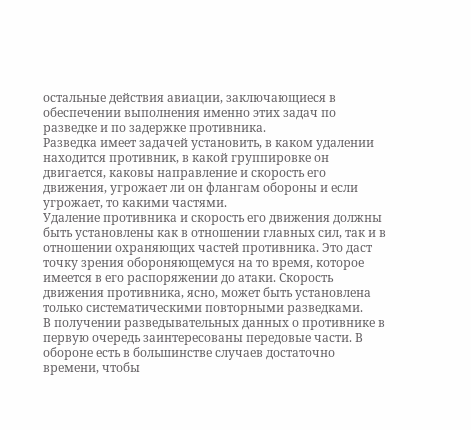остальные действия авиации, заключающиеся в обеспечении выполнения именно этих задач по разведке и по задержке противника.
Разведка имеет задачей установить, в каком удалении находится противник, в какой группировке он двигается, каковы направление и скорость его движения, угрожает ли он флангам обороны и если угрожает, то какими частями.
Удаление противника и скорость его движения должны быть установлены как в отношении главных сил, так и в отношении охраняющих частей противника. Это даст точку зрения обороняющемуся на то время, которое имеется в его распоряжении до атаки. Скорость движения противника, ясно, может быть установлена только систематическими повторными разведками.
В получении разведывательных данных о противнике в первую очередь заинтересованы передовые части. В обороне есть в большинстве случаев достаточно времени, чтобы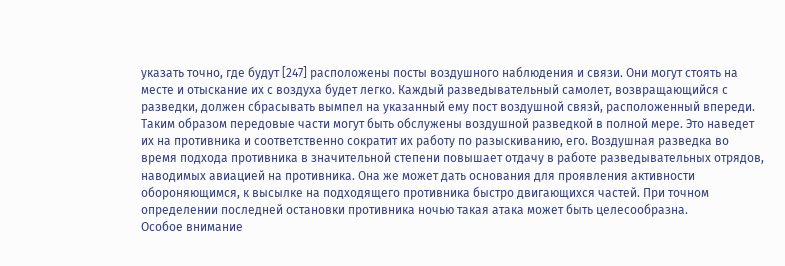указать точно, где будут [247] расположены посты воздушного наблюдения и связи. Они могут стоять на месте и отыскание их с воздуха будет легко. Каждый разведывательный самолет, возвращающийся с разведки, должен сбрасывать вымпел на указанный ему пост воздушной связй, расположенный впереди. Таким образом передовые части могут быть обслужены воздушной разведкой в полной мере. Это наведет их на противника и соответственно сократит их работу по разыскиванию, его. Воздушная разведка во время подхода противника в значительной степени повышает отдачу в работе разведывательных отрядов, наводимых авиацией на противника. Она же может дать основания для проявления активности обороняющимся, к высылке на подходящего противника быстро двигающихся частей. При точном определении последней остановки противника ночью такая атака может быть целесообразна.
Особое внимание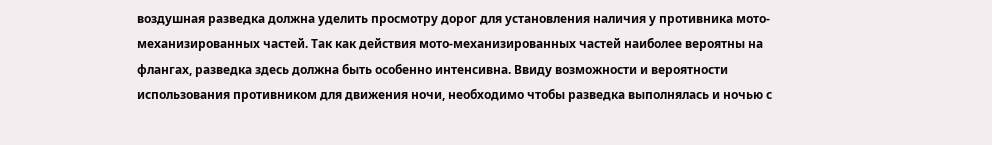воздушная разведка должна уделить просмотру дорог для установления наличия у противника мото-механизированных частей. Так как действия мото-механизированных частей наиболее вероятны на флангах, разведка здесь должна быть особенно интенсивна. Ввиду возможности и вероятности использования противником для движения ночи, необходимо чтобы разведка выполнялась и ночью с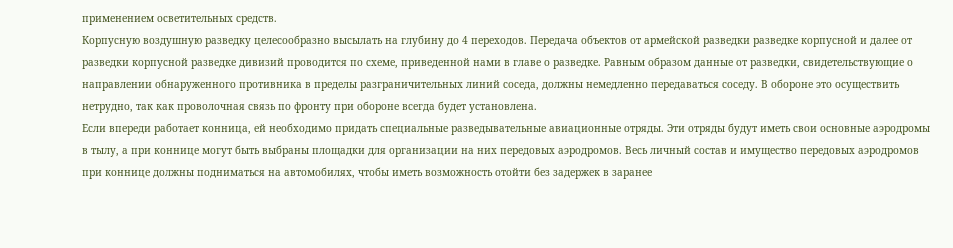применением осветительных средств.
Корпусную воздушную разведку целесообразно высылать на глубину до 4 переходов. Передача объектов от армейской разведки разведке корпусной и далее от разведки корпусной разведке дивизий проводится по схеме, приведенной нами в главе о разведке. Равным образом данные от разведки, свидетельствующие о направлении обнаруженного противника в пределы разграничительных линий соседа, должны немедленно передаваться соседу. В обороне это осуществить нетрудно, так как проволочная связь по фронту при обороне всегда будет установлена.
Если впереди работает конница, ей необходимо придать специальные разведывательные авиационные отряды. Эти отряды будут иметь свои основные аэродромы в тылу, а при коннице могут быть выбраны площадки для организации на них передовых аэродромов. Весь личный состав и имущество передовых аэродромов при коннице должны подниматься на автомобилях, чтобы иметь возможность отойти без задержек в заранее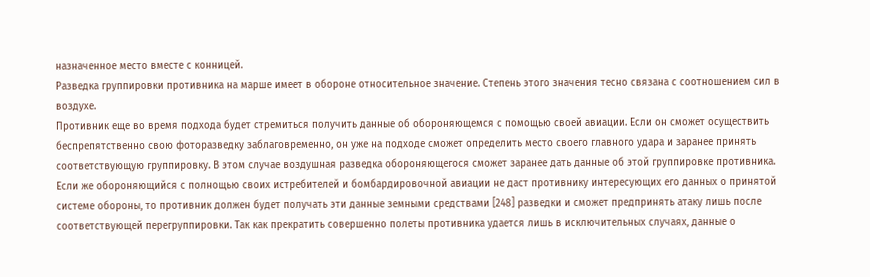назначенное место вместе с конницей.
Разведка группировки противника на марше имеет в обороне относительное значение. Степень этого значения тесно связана с соотношением сил в воздухе.
Противник еще во время подхода будет стремиться получить данные об обороняющемся с помощью своей авиации. Если он сможет осуществить беспрепятственно свою фоторазведку заблаговременно, он уже на подходе сможет определить место своего главного удара и заранее принять соответствующую группировку. В этом случае воздушная разведка обороняющегося сможет заранее дать данные об этой группировке противника. Если же обороняющийся с полнощью своих истребителей и бомбардировочной авиации не даст противнику интересующих его данных о принятой системе обороны, то противник должен будет получать эти данные земными средствами [248] разведки и сможет предпринять атаку лишь после соответствующей перегруппировки. Так как прекратить совершенно полеты противника удается лишь в исключительных случаях, данные о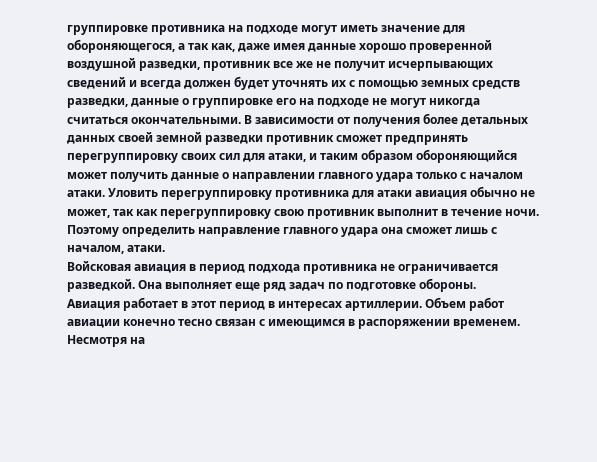группировке противника на подходе могут иметь значение для обороняющегося, а так как, даже имея данные хорошо проверенной воздушной разведки, противник все же не получит исчерпывающих сведений и всегда должен будет уточнять их с помощью земных средств разведки, данные о группировке его на подходе не могут никогда считаться окончательными. В зависимости от получения более детальных данных своей земной разведки противник сможет предпринять перегруппировку своих сил для атаки, и таким образом обороняющийся может получить данные о направлении главного удара только с началом атаки. Уловить перегруппировку противника для атаки авиация обычно не может, так как перегруппировку свою противник выполнит в течение ночи. Поэтому определить направление главного удара она сможет лишь с началом, атаки.
Войсковая авиация в период подхода противника не ограничивается разведкой. Она выполняет еще ряд задач по подготовке обороны.
Авиация работает в этот период в интересах артиллерии. Объем работ авиации конечно тесно связан с имеющимся в распоряжении временем.
Несмотря на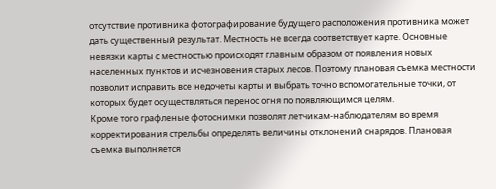отсутствие противника фотографирование будущего расположения противника может дать существенный результат. Местность не всегда соответствует карте. Основные невязки карты с местностью происходят главным образом от появления новых населенных пунктов и исчезновения старых лесов. Поэтому плановая съемка местности позволит исправить все недочеты карты и выбрать точно вспомогательные точки, от которых будет осуществляться перенос огня по появляющимся целям.
Кроме того графленые фотоснимки позволят летчикам-наблюдателям во время корректирования стрельбы определять величины отклонений снарядов. Плановая съемка выполняется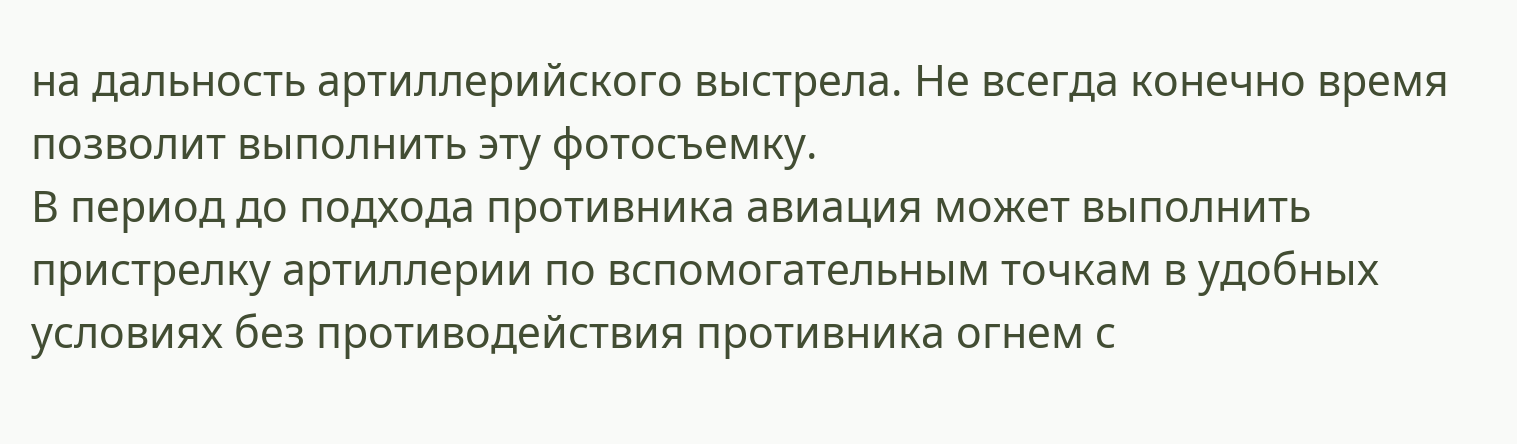на дальность артиллерийского выстрела. Не всегда конечно время позволит выполнить эту фотосъемку.
В период до подхода противника авиация может выполнить пристрелку артиллерии по вспомогательным точкам в удобных условиях без противодействия противника огнем с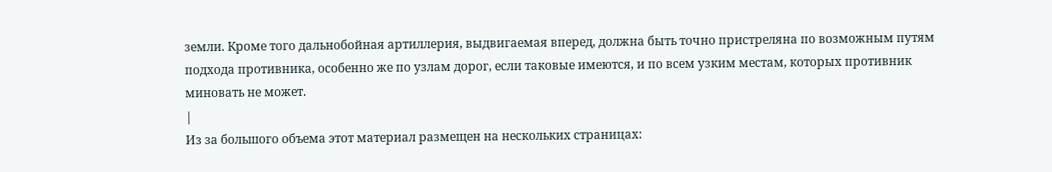земли. Кроме того дальнобойная артиллерия, выдвигаемая вперед, должна быть точно пристреляна по возможным путям подхода противника, особенно же по узлам дорог, если таковые имеются, и по всем узким местам, которых противник миновать не может.
|
Из за большого объема этот материал размещен на нескольких страницах: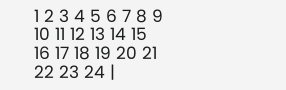1 2 3 4 5 6 7 8 9 10 11 12 13 14 15 16 17 18 19 20 21 22 23 24 |